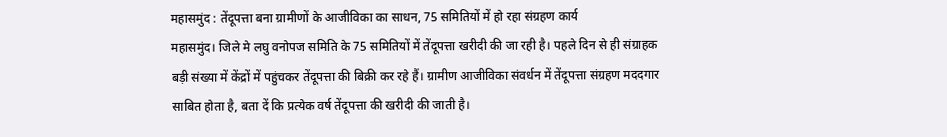महासमुंद : तेंदूपत्ता बना ग्रामीणों के आजीविका का साधन, 75 समितियों में हो रहा संग्रहण कार्य
महासमुंद। जिले मे लघु वनोपज समिति के 75 समितियों में तेंदूपत्ता खरीदी की जा रही है। पहले दिन से ही संग्राहक बड़ी संख्या में केंद्रों में पहुंचकर तेंदूपत्ता की बिक्री कर रहे हैं। ग्रामीण आजीविका संवर्धन में तेंदूपत्ता संग्रहण मददगार साबित होता है, बता दें कि प्रत्येक वर्ष तेंदूपत्ता की खरीदी की जाती है।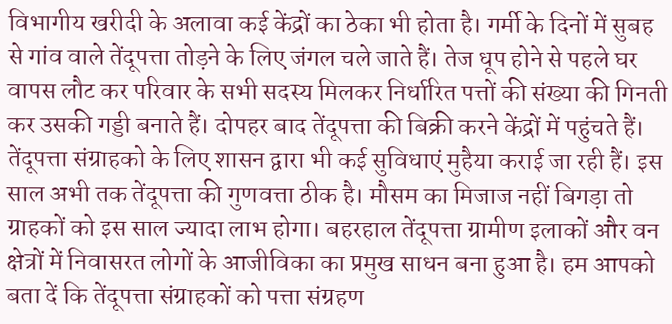विभागीय खरीदी के अलावा कई केंद्रों का ठेका भी होता है। गर्मी के दिनों में सुबह से गांव वाले तेंदूपत्ता तोड़ने के लिए जंगल चले जाते हैं। तेज धूप होने से पहले घर वापस लौट कर परिवार के सभी सदस्य मिलकर निर्धारित पत्तों की संख्या की गिनती कर उसकी गड्डी बनाते हैं। दोपहर बाद तेंदूपत्ता की बिक्री करने केंद्रों में पहुंचते हैं।
तेंदूपत्ता संग्राहको के लिए शासन द्वारा भी कई सुविधाएं मुहैया कराई जा रही हैं। इस साल अभी तक तेंदूपत्ता की गुणवत्ता ठीक है। मौसम का मिजाज नहीं बिगड़ा तो ग्राहकों को इस साल ज्यादा लाभ होगा। बहरहाल तेंदूपत्ता ग्रामीण इलाकों और वन क्षेत्रों में निवासरत लोगों के आजीविका का प्रमुख साधन बना हुआ है। हम आपको बता दें कि तेंदूपत्ता संग्राहकों को पत्ता संग्रहण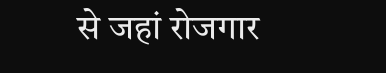से जहां रोजगार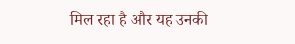मिल रहा है और यह उनकी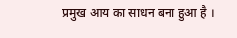प्रमुख आय का साधन बना हुआ है ।